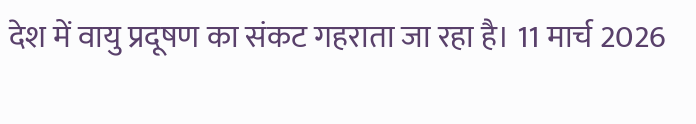देश में वायु प्रदूषण का संकट गहराता जा रहा है। 11 मार्च 2026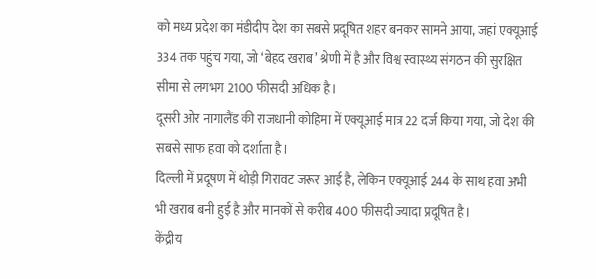को मध्य प्रदेश का मंडीदीप देश का सबसे प्रदूषित शहर बनकर सामने आया, जहां एक्यूआई 334 तक पहुंच गया, जो ‘बेहद खराब’ श्रेणी में है और विश्व स्वास्थ्य संगठन की सुरक्षित सीमा से लगभग 2100 फीसदी अधिक है।
दूसरी ओर नागालैंड की राजधानी कोहिमा में एक्यूआई मात्र 22 दर्ज किया गया, जो देश की सबसे साफ हवा को दर्शाता है।
दिल्ली में प्रदूषण में थोड़ी गिरावट जरूर आई है, लेकिन एक्यूआई 244 के साथ हवा अभी भी खराब बनी हुई है और मानकों से करीब 400 फीसदी ज्यादा प्रदूषित है।
केंद्रीय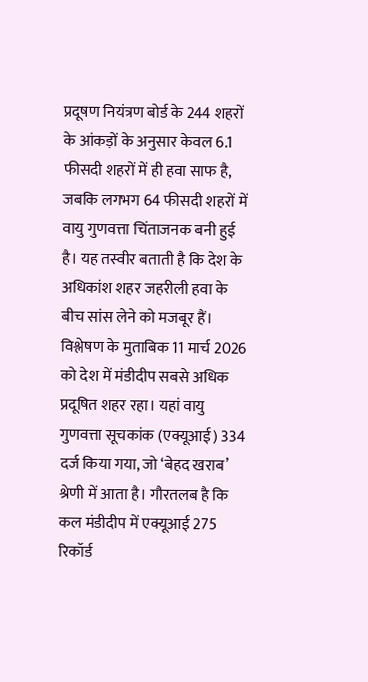प्रदूषण नियंत्रण बोर्ड के 244 शहरों के आंकड़ों के अनुसार केवल 6.1 फीसदी शहरों में ही हवा साफ है, जबकि लगभग 64 फीसदी शहरों में वायु गुणवत्ता चिंताजनक बनी हुई है। यह तस्वीर बताती है कि देश के अधिकांश शहर जहरीली हवा के बीच सांस लेने को मजबूर हैं।
विश्लेषण के मुताबिक 11 मार्च 2026 को देश में मंडीदीप सबसे अधिक प्रदूषित शहर रहा। यहां वायु गुणवत्ता सूचकांक (एक्यूआई) 334 दर्ज किया गया, जो ‘बेहद खराब’ श्रेणी में आता है। गौरतलब है कि कल मंडीदीप में एक्यूआई 275 रिकॉर्ड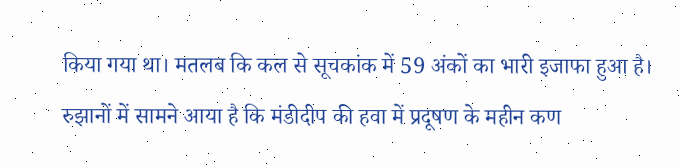किया गया था। मतलब कि कल से सूचकांक में 59 अंकों का भारी इजाफा हुआ है।
रुझानों में सामने आया है कि मंडीदीप की हवा में प्रदूषण के महीन कण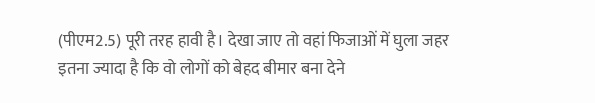(पीएम2.5) पूरी तरह हावी है। देखा जाए तो वहां फिजाओं में घुला जहर इतना ज्यादा है कि वो लोगों को बेहद बीमार बना देने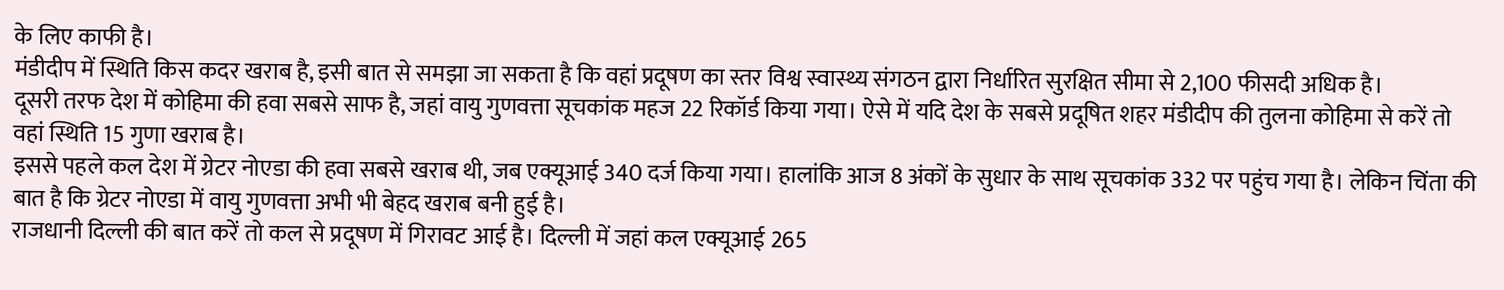के लिए काफी है।
मंडीदीप में स्थिति किस कदर खराब है, इसी बात से समझा जा सकता है कि वहां प्रदूषण का स्तर विश्व स्वास्थ्य संगठन द्वारा निर्धारित सुरक्षित सीमा से 2,100 फीसदी अधिक है।
दूसरी तरफ देश में कोहिमा की हवा सबसे साफ है, जहां वायु गुणवत्ता सूचकांक महज 22 रिकॉर्ड किया गया। ऐसे में यदि देश के सबसे प्रदूषित शहर मंडीदीप की तुलना कोहिमा से करें तो वहां स्थिति 15 गुणा खराब है।
इससे पहले कल देश में ग्रेटर नोएडा की हवा सबसे खराब थी, जब एक्यूआई 340 दर्ज किया गया। हालांकि आज 8 अंकों के सुधार के साथ सूचकांक 332 पर पहुंच गया है। लेकिन चिंता की बात है कि ग्रेटर नोएडा में वायु गुणवत्ता अभी भी बेहद खराब बनी हुई है।
राजधानी दिल्ली की बात करें तो कल से प्रदूषण में गिरावट आई है। दिल्ली में जहां कल एक्यूआई 265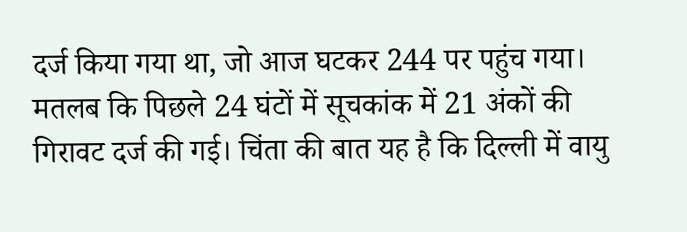दर्ज किया गया था, जो आज घटकर 244 पर पहुंच गया। मतलब कि पिछले 24 घंटों में सूचकांक में 21 अंकों की गिरावट दर्ज की गई। चिंता की बात यह है कि दिल्ली में वायु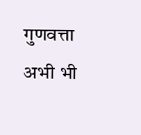गुणवत्ता अभी भी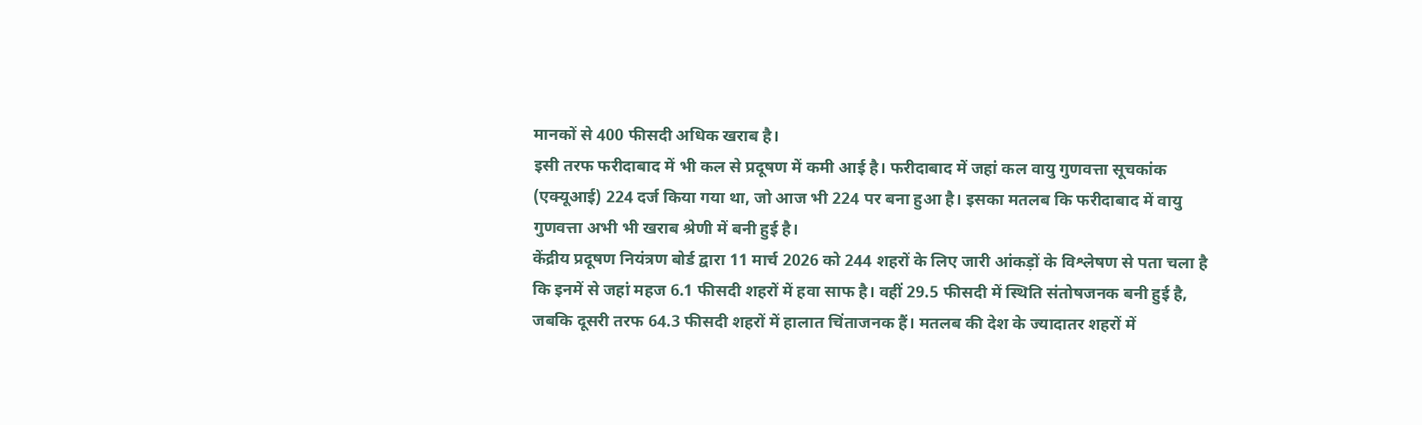मानकों से 400 फीसदी अधिक खराब है।
इसी तरफ फरीदाबाद में भी कल से प्रदूषण में कमी आई है। फरीदाबाद में जहां कल वायु गुणवत्ता सूचकांक (एक्यूआई) 224 दर्ज किया गया था, जो आज भी 224 पर बना हुआ है। इसका मतलब कि फरीदाबाद में वायु गुणवत्ता अभी भी खराब श्रेणी में बनी हुई है।
केंद्रीय प्रदूषण नियंत्रण बोर्ड द्वारा 11 मार्च 2026 को 244 शहरों के लिए जारी आंकड़ों के विश्लेषण से पता चला है कि इनमें से जहां महज 6.1 फीसदी शहरों में हवा साफ है। वहीं 29.5 फीसदी में स्थिति संतोषजनक बनी हुई है, जबकि दूसरी तरफ 64.3 फीसदी शहरों में हालात चिंताजनक हैं। मतलब की देश के ज्यादातर शहरों में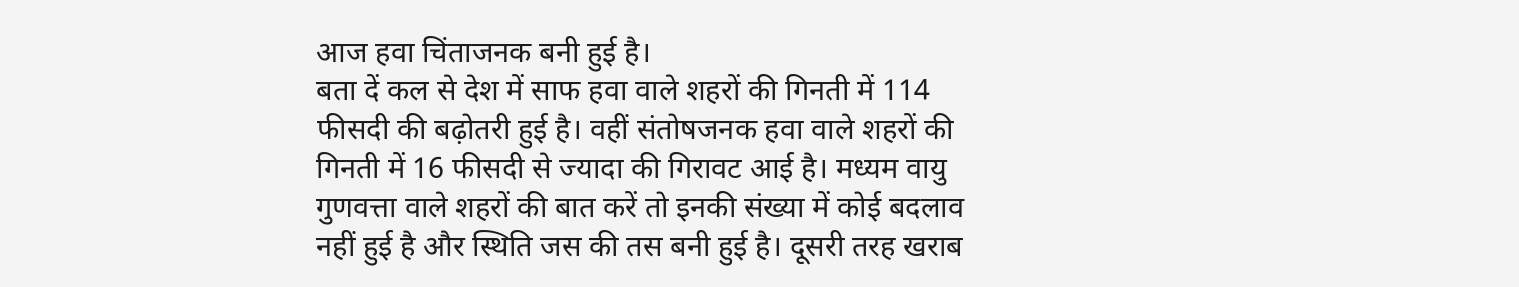आज हवा चिंताजनक बनी हुई है।
बता दें कल से देश में साफ हवा वाले शहरों की गिनती में 114 फीसदी की बढ़ोतरी हुई है। वहीं संतोषजनक हवा वाले शहरों की गिनती में 16 फीसदी से ज्यादा की गिरावट आई है। मध्यम वायु गुणवत्ता वाले शहरों की बात करें तो इनकी संख्या में कोई बदलाव नहीं हुई है और स्थिति जस की तस बनी हुई है। दूसरी तरह खराब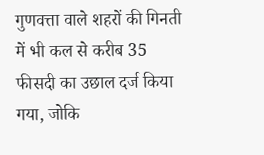गुणवत्ता वाले शहरों की गिनती में भी कल से करीब 35 फीसदी का उछाल दर्ज किया गया, जोकि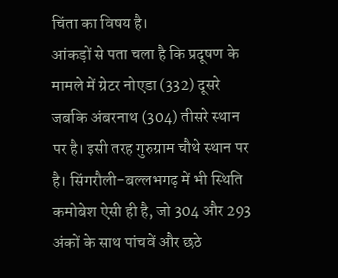चिंता का विषय है।
आंकड़ों से पता चला है कि प्रदूषण के मामले में ग्रेटर नोएडा (332) दूसरे जबकि अंबरनाथ (304) तीसरे स्थान पर है। इसी तरह गुरुग्राम चौथे स्थान पर है। सिंगरौली-बल्लभगढ़ में भी स्थिति कमोबेश ऐसी ही है, जो 304 और 293 अंकों के साथ पांचवें और छठे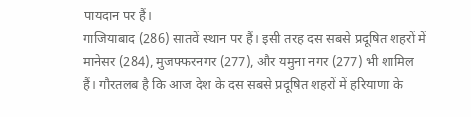पायदान पर हैं।
गाजियाबाद (286) सातवें स्थान पर हैं। इसी तरह दस सबसे प्रदूषित शहरों में मानेसर (284), मुजफ्फरनगर (277), और यमुना नगर (277) भी शामिल हैं। गौरतलब है कि आज देश के दस सबसे प्रदूषित शहरों में हरियाणा के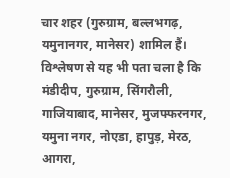चार शहर (गुरुग्राम, बल्लभगढ़, यमुनानगर, मानेसर) शामिल हैं।
विश्लेषण से यह भी पता चला है कि मंडीदीप, गुरुग्राम, सिंगरौली, गाजियाबाद, मानेसर, मुजफ्फरनगर, यमुना नगर, नोएडा, हापुड़, मेरठ, आगरा,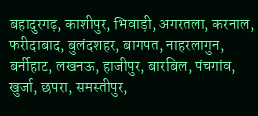बहादुरगढ़, काशीपुर, भिवाड़ी, अगरतला, करनाल, फरीदाबाद, बुलंदशहर, बागपत, नाहरलागुन, बर्नीहाट, लखनऊ, हाजीपुर, बारबिल, पंचगांव, खुर्जा, छपरा, समस्तीपुर,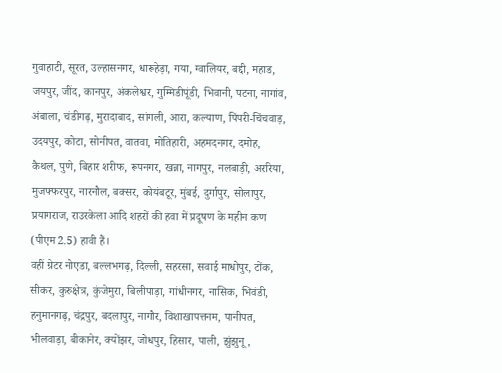गुवाहाटी, सूरत, उल्हासनगर, धारूहेड़ा, गया, ग्वालियर, बद्दी, महाड, जयपुर, जींद, कानपुर, अंकलेश्वर, गुम्मिडीपूंडी, भिवानी, पटना, नागांव, अंबाला, चंडीगढ़, मुरादाबाद, सांगली, आरा, कल्याण, पिंपरी-चिंचवाड़, उदयपुर, कोटा, सोनीपत, वातवा, मोतिहारी, अहमदनगर, दमोह, कैथल, पुणे, बिहार शरीफ, रूपनगर, खन्ना, नागपुर, नलबाड़ी, अररिया, मुजफ्फरपुर, नारनौल, बक्सर, कोयंबटूर, मुंबई, दुर्गापुर, सोलापुर, प्रयागराज, राउरकेला आदि शहरों की हवा में प्रदूषण के महीन कण (पीएम2.5) हावी हैं।
वहीं ग्रेटर नोएडा, बल्लभगढ़, दिल्ली, सहरसा, सवाई माधोपुर, टोंक, सीकर, कुरुक्षेत्र, कुंजेमुरा, बिलीपाड़ा, गांधीनगर, नासिक, भिवंडी, हनुमानगढ़, चंद्रपुर, बदलापुर, नागौर, विशाखापत्तनम, पानीपत, भीलवाड़ा, बीकानेर, क्योंझर, जोधपुर, हिसार, पाली, झुंझुनू,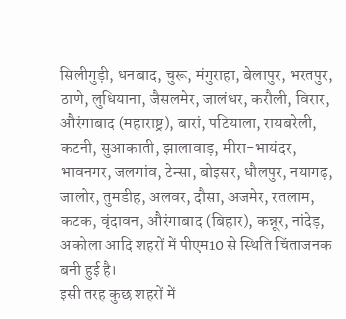सिलीगुड़ी, धनबाद, चुरू, मंगुराहा, बेलापुर, भरतपुर, ठाणे, लुधियाना, जैसलमेर, जालंधर, करौली, विरार, औरंगाबाद (महाराष्ट्र), बारां, पटियाला, रायबरेली, कटनी, सुआकाती, झालावाड़, मीरा-भायंदर, भावनगर, जलगांव, टेन्सा, बोइसर, धौलपुर, नयागढ़, जालोर, तुमडीह, अलवर, दौसा, अजमेर, रतलाम, कटक, वृंदावन, औरंगाबाद (बिहार), कन्नूर, नांदेड़, अकोला आदि शहरों में पीएम10 से स्थिति चिंताजनक बनी हुई है।
इसी तरह कुछ शहरों में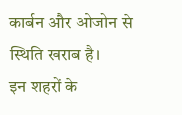कार्बन और ओजोन से स्थिति खराब है।
इन शहरों के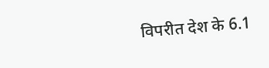विपरीत देश के 6.1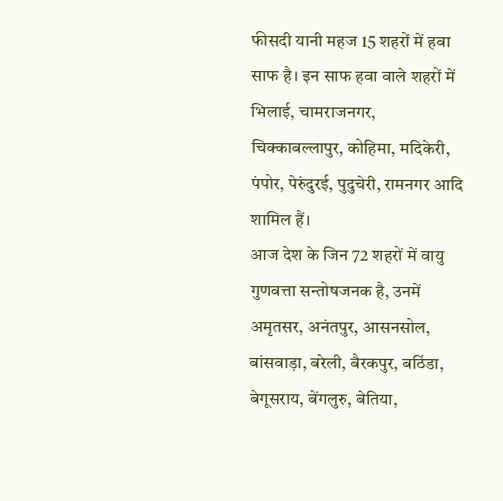फीसदी यानी महज 15 शहरों में हवा साफ है। इन साफ हवा वाले शहरों में भिलाई, चामराजनगर, चिक्काबल्लापुर, कोहिमा, मदिकेरी, पंपोर, पेरुंदुरई, पुदुचेरी, रामनगर आदि शामिल हैं।
आज देश के जिन 72 शहरों में वायु गुणवत्ता सन्तोषजनक है, उनमें अमृतसर, अनंतपुर, आसनसोल, बांसवाड़ा, बरेली, बैरकपुर, बठिंडा, बेगूसराय, बेंगलुरु, बेतिया,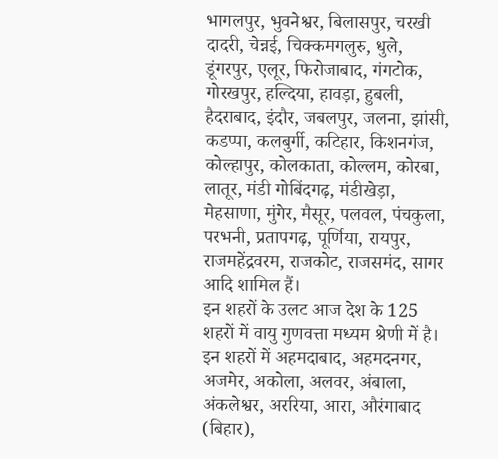भागलपुर, भुवनेश्वर, बिलासपुर, चरखी दादरी, चेन्नई, चिक्कमगलुरु, धुले, डूंगरपुर, एलूर, फिरोजाबाद, गंगटोक, गोरखपुर, हल्दिया, हावड़ा, हुबली, हैदराबाद, इंदौर, जबलपुर, जलना, झांसी, कडप्पा, कलबुर्गी, कटिहार, किशनगंज, कोल्हापुर, कोलकाता, कोल्लम, कोरबा, लातूर, मंडी गोबिंदगढ़, मंडीखेड़ा, मेहसाणा, मुंगेर, मैसूर, पलवल, पंचकुला, परभनी, प्रतापगढ़, पूर्णिया, रायपुर, राजमहेंद्रवरम, राजकोट, राजसमंद, सागर आदि शामिल हैं।
इन शहरों के उलट आज देश के 125 शहरों में वायु गुणवत्ता मध्यम श्रेणी में है।
इन शहरों में अहमदाबाद, अहमदनगर, अजमेर, अकोला, अलवर, अंबाला, अंकलेश्वर, अररिया, आरा, औरंगाबाद (बिहार),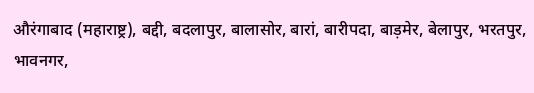औरंगाबाद (महाराष्ट्र), बद्दी, बदलापुर, बालासोर, बारां, बारीपदा, बाड़मेर, बेलापुर, भरतपुर, भावनगर,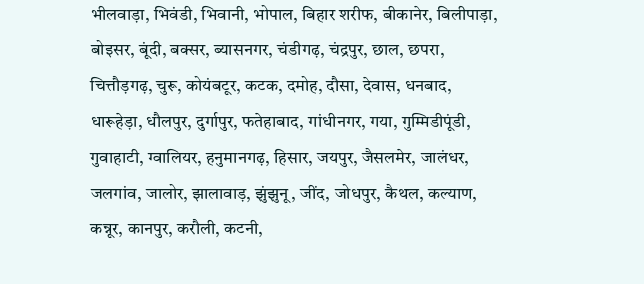भीलवाड़ा, भिवंडी, भिवानी, भोपाल, बिहार शरीफ, बीकानेर, बिलीपाड़ा, बोइसर, बूंदी, बक्सर, ब्यासनगर, चंडीगढ़, चंद्रपुर, छाल, छपरा, चित्तौड़गढ़, चुरू, कोयंबटूर, कटक, दमोह, दौसा, देवास, धनबाद, धारूहेड़ा, धौलपुर, दुर्गापुर, फतेहाबाद, गांधीनगर, गया, गुम्मिडीपूंडी, गुवाहाटी, ग्वालियर, हनुमानगढ़, हिसार, जयपुर, जैसलमेर, जालंधर, जलगांव, जालोर, झालावाड़, झुंझुनू, जींद, जोधपुर, कैथल, कल्याण, कन्नूर, कानपुर, करौली, कटनी,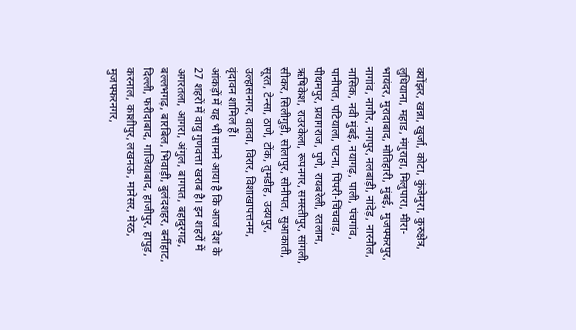क्योंझर, खन्ना, खुर्जा, कोटा, कुंजेमुरा, कुरुक्षेत्र, लुधियाना, महाड, मंगुराहा, मिलुपारा, मीरा-भायंदर, मुरादाबाद, मोतिहारी, मुंबई, मुजफ्फरपुर, नागांव, नागौर, नागपुर, नलबाड़ी, नांदेड़, नारनौल, नासिक, नवी मुंबई, नयागढ़, पाली, पंचगांव, पानीपत, पटियाला, पटना, पिंपरी-चिंचवाड़, पीथमपुर, प्रयागराज, पुणे, रायबरेली, रतलाम, ऋषिकेश, राउरकेला, रूपनगर, समस्तीपुर, सांगली, सीकर, सिलीगुड़ी, सोलापुर, सोनीपत, सुआकाती, सूरत, टेन्सा, ठाणे, टोंक, तुमडीह, उदयपुर, उल्हासनगर, वातवा, विरार, विशाखापत्तनम, वृंदावन शामिल हैं।
आंकड़ों में यह भी सामने आया है कि आज देश के 27 शहरों में वायु गुणवत्ता खराब है। इन शहरों में अगरतला, आगरा, अंगुल, बागपत, बहादुरगढ़, बल्लभगढ़, बारबिल, भिवाड़ी, बुलंदशहर, बर्नीहाट, दिल्ली, फरीदाबाद, गाजियाबाद, हाजीपुर, हापुड़, करनाल, काशीपुर, लखनऊ, मानेसर, मेरठ, मुजफ्फरनगर,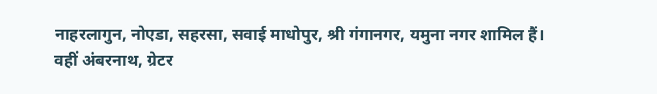नाहरलागुन, नोएडा, सहरसा, सवाई माधोपुर, श्री गंगानगर, यमुना नगर शामिल हैं।
वहीं अंबरनाथ, ग्रेटर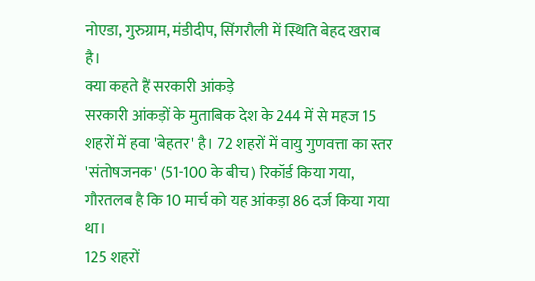नोएडा, गुरुग्राम, मंडीदीप, सिंगरौली में स्थिति बेहद खराब है।
क्या कहते हैं सरकारी आंकड़े
सरकारी आंकड़ों के मुताबिक देश के 244 में से महज 15 शहरों में हवा 'बेहतर' है। 72 शहरों में वायु गुणवत्ता का स्तर 'संतोषजनक' (51-100 के बीच) रिकॉर्ड किया गया, गौरतलब है कि 10 मार्च को यह आंकड़ा 86 दर्ज किया गया था।
125 शहरों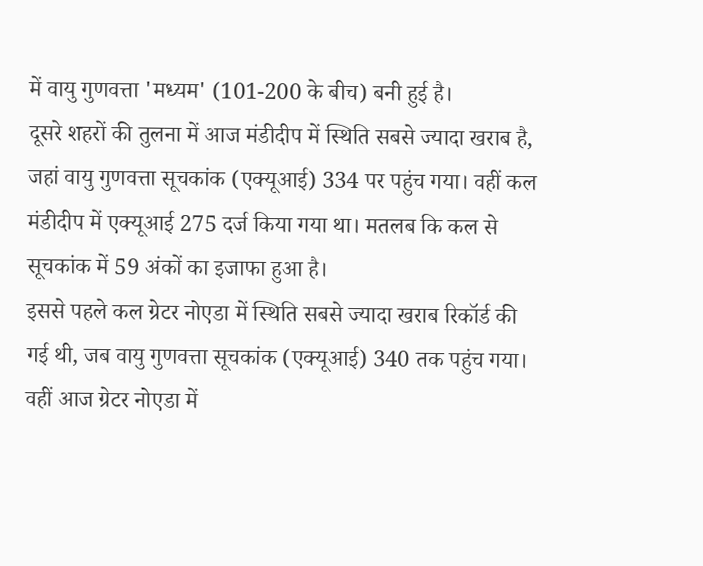में वायु गुणवत्ता 'मध्यम' (101-200 के बीच) बनी हुई है।
दूसरे शहरों की तुलना में आज मंडीदीप में स्थिति सबसे ज्यादा खराब है, जहां वायु गुणवत्ता सूचकांक (एक्यूआई) 334 पर पहुंच गया। वहीं कल मंडीदीप में एक्यूआई 275 दर्ज किया गया था। मतलब कि कल से सूचकांक में 59 अंकों का इजाफा हुआ है।
इससे पहले कल ग्रेटर नोएडा में स्थिति सबसे ज्यादा खराब रिकॉर्ड की गई थी, जब वायु गुणवत्ता सूचकांक (एक्यूआई) 340 तक पहुंच गया। वहीं आज ग्रेटर नोएडा में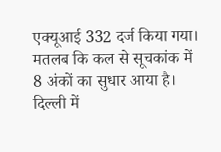एक्यूआई 332 दर्ज किया गया। मतलब कि कल से सूचकांक में 8 अंकों का सुधार आया है।
दिल्ली में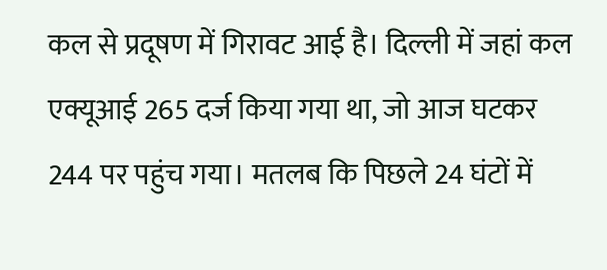कल से प्रदूषण में गिरावट आई है। दिल्ली में जहां कल एक्यूआई 265 दर्ज किया गया था, जो आज घटकर 244 पर पहुंच गया। मतलब कि पिछले 24 घंटों में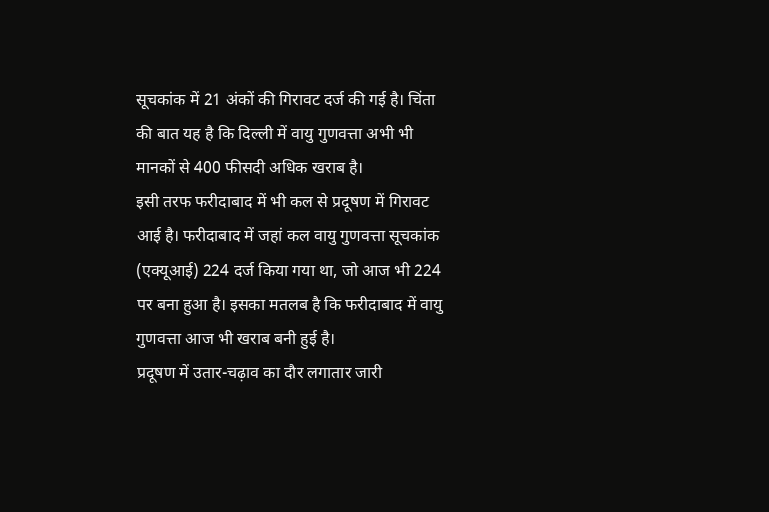सूचकांक में 21 अंकों की गिरावट दर्ज की गई है। चिंता की बात यह है कि दिल्ली में वायु गुणवत्ता अभी भी मानकों से 400 फीसदी अधिक खराब है।
इसी तरफ फरीदाबाद में भी कल से प्रदूषण में गिरावट आई है। फरीदाबाद में जहां कल वायु गुणवत्ता सूचकांक (एक्यूआई) 224 दर्ज किया गया था, जो आज भी 224 पर बना हुआ है। इसका मतलब है कि फरीदाबाद में वायु गुणवत्ता आज भी खराब बनी हुई है।
प्रदूषण में उतार-चढ़ाव का दौर लगातार जारी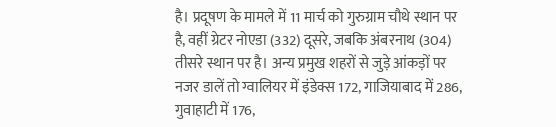है। प्रदूषण के मामले में 11 मार्च को गुरुग्राम चौथे स्थान पर है, वहीं ग्रेटर नोएडा (332) दूसरे, जबकि अंबरनाथ (304) तीसरे स्थान पर है। अन्य प्रमुख शहरों से जुड़े आंकड़ों पर नजर डालें तो ग्वालियर में इंडेक्स 172, गाजियाबाद में 286, गुवाहाटी में 176,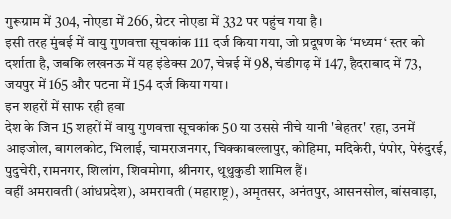गुरूग्राम में 304, नोएडा में 266, ग्रेटर नोएडा में 332 पर पहुंच गया है।
इसी तरह मुंबई में वायु गुणवत्ता सूचकांक 111 दर्ज किया गया, जो प्रदूषण के ‘मध्यम‘ स्तर को दर्शाता है, जबकि लखनऊ में यह इंडेक्स 207, चेन्नई में 98, चंडीगढ़ में 147, हैदराबाद में 73, जयपुर में 165 और पटना में 154 दर्ज किया गया।
इन शहरों में साफ रही हवा
देश के जिन 15 शहरों में वायु गुणवत्ता सूचकांक 50 या उससे नीचे यानी 'बेहतर' रहा, उनमें आइजोल, बागलकोट, भिलाई, चामराजनगर, चिक्काबल्लापुर, कोहिमा, मदिकेरी, पंपोर, पेरुंदुरई, पुदुचेरी, रामनगर, शिलांग, शिवमोगा, श्रीनगर, थूथुकुडी शामिल हैं।
वहीं अमरावती (आंधप्रदेश), अमरावती (महाराष्ट्र), अमृतसर, अनंतपुर, आसनसोल, बांसवाड़ा,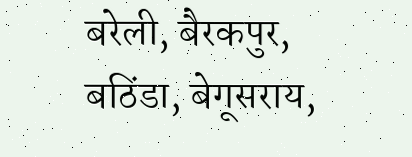बरेली, बैरकपुर, बठिंडा, बेगूसराय,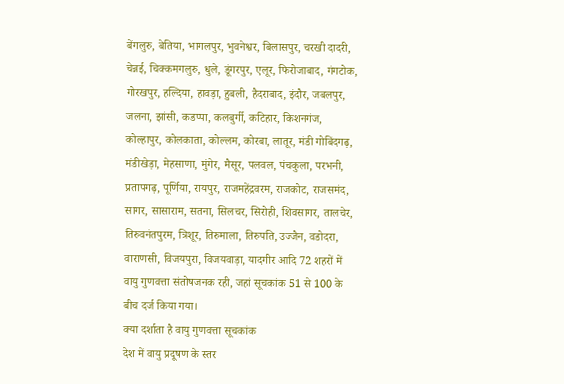बेंगलुरु, बेतिया, भागलपुर, भुवनेश्वर, बिलासपुर, चरखी दादरी, चेन्नई, चिक्कमगलुरु, धुले, डूंगरपुर, एलूर, फिरोजाबाद, गंगटोक, गोरखपुर, हल्दिया, हावड़ा, हुबली, हैदराबाद, इंदौर, जबलपुर, जलना, झांसी, कडप्पा, कलबुर्गी, कटिहार, किशनगंज, कोल्हापुर, कोलकाता, कोल्लम, कोरबा, लातूर, मंडी गोबिंदगढ़, मंडीखेड़ा, मेहसाणा, मुंगेर, मैसूर, पलवल, पंचकुला, परभनी, प्रतापगढ़, पूर्णिया, रायपुर, राजमहेंद्रवरम, राजकोट, राजसमंद, सागर, सासाराम, सतना, सिलचर, सिरोही, शिवसागर, तालचेर, तिरुवनंतपुरम, त्रिशूर, तिरुमाला, तिरुपति, उज्जैन, वडोदरा, वाराणसी, विजयपुरा, विजयवाड़ा, यादगीर आदि 72 शहरों में वायु गुणवत्ता संतोषजनक रही, जहां सूचकांक 51 से 100 के बीच दर्ज किया गया।
क्या दर्शाता है वायु गुणवत्ता सूचकांक
देश में वायु प्रदूषण के स्तर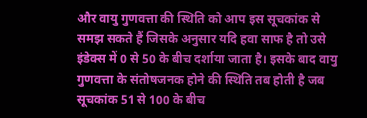और वायु गुणवत्ता की स्थिति को आप इस सूचकांक से समझ सकते हैं जिसके अनुसार यदि हवा साफ है तो उसे इंडेक्स में 0 से 50 के बीच दर्शाया जाता है। इसके बाद वायु गुणवत्ता के संतोषजनक होने की स्थिति तब होती है जब सूचकांक 51 से 100 के बीच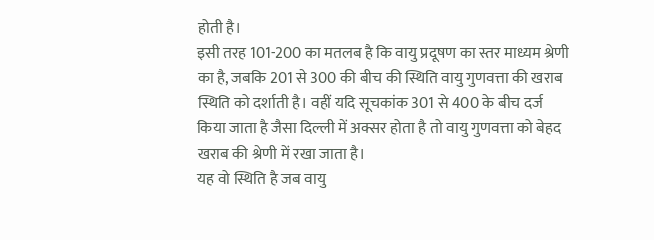होती है।
इसी तरह 101-200 का मतलब है कि वायु प्रदूषण का स्तर माध्यम श्रेणी का है, जबकि 201 से 300 की बीच की स्थिति वायु गुणवत्ता की खराब स्थिति को दर्शाती है। वहीं यदि सूचकांक 301 से 400 के बीच दर्ज किया जाता है जैसा दिल्ली में अक्सर होता है तो वायु गुणवत्ता को बेहद खराब की श्रेणी में रखा जाता है।
यह वो स्थिति है जब वायु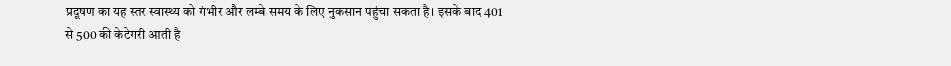प्रदूषण का यह स्तर स्वास्थ्य को गंभीर और लम्बे समय के लिए नुकसान पहुंचा सकता है। इसके बाद 401 से 500 की केटेगरी आती है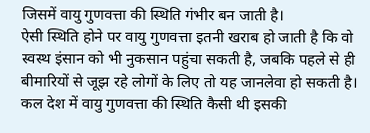जिसमें वायु गुणवत्ता की स्थिति गंभीर बन जाती है।
ऐसी स्थिति होने पर वायु गुणवत्ता इतनी खराब हो जाती है कि वो स्वस्थ इंसान को भी नुकसान पहुंचा सकती है, जबकि पहले से ही बीमारियों से जूझ रहे लोगों के लिए तो यह जानलेवा हो सकती है।
कल देश में वायु गुणवत्ता की स्थिति कैसी थी इसकी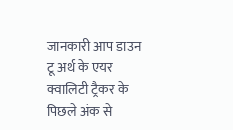जानकारी आप डाउन टू अर्थ के एयर क्वालिटी ट्रैकर के पिछले अंक से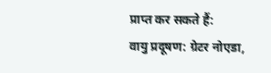प्राप्त कर सकते हैं:
वायु प्रदूषण: ग्रेटर नोएडा,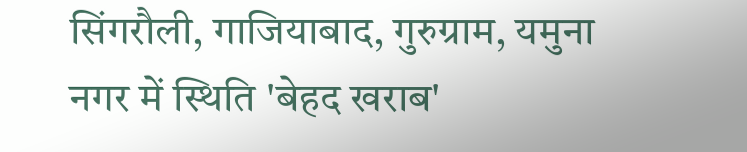सिंगरौली, गाजियाबाद, गुरुग्राम, यमुना नगर में स्थिति 'बेहद खराब'